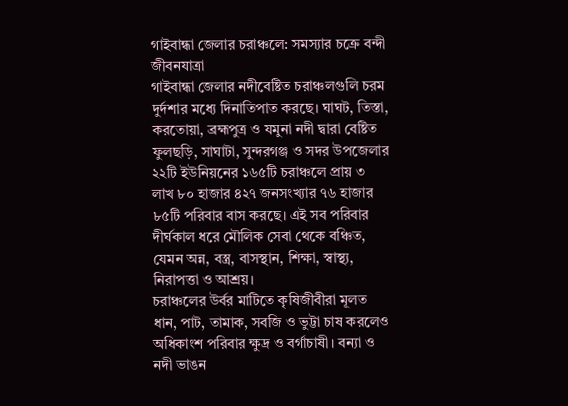গাইবান্ধা জেলার চরাঞ্চলে: সমস্যার চক্রে বন্দী জীবনযাত্রা
গাইবান্ধা জেলার নদীবেষ্টিত চরাঞ্চলগুলি চরম দুর্দশার মধ্যে দিনাতিপাত করছে। ঘাঘট, তিস্তা, করতোয়া, ব্রহ্মপুত্র ও যমুনা নদী দ্বারা বেষ্টিত ফুলছড়ি, সাঘাটা, সুন্দরগঞ্জ ও সদর উপজেলার ২২টি ইউনিয়নের ১৬৫টি চরাঞ্চলে প্রায় ৩ লাখ ৮০ হাজার ৪২৭ জনসংখ্যার ৭৬ হাজার ৮৫টি পরিবার বাস করছে। এই সব পরিবার দীর্ঘকাল ধরে মৌলিক সেবা থেকে বঞ্চিত, যেমন অন্ন, বস্ত্র, বাসস্থান, শিক্ষা, স্বাস্থ্য, নিরাপত্তা ও আশ্রয়।
চরাঞ্চলের উর্বর মাটিতে কৃষিজীবীরা মূলত ধান, পাট, তামাক, সবজি ও ভুট্টা চাষ করলেও অধিকাংশ পরিবার ক্ষুদ্র ও বর্গাচাষী। বন্যা ও নদী ভাঙন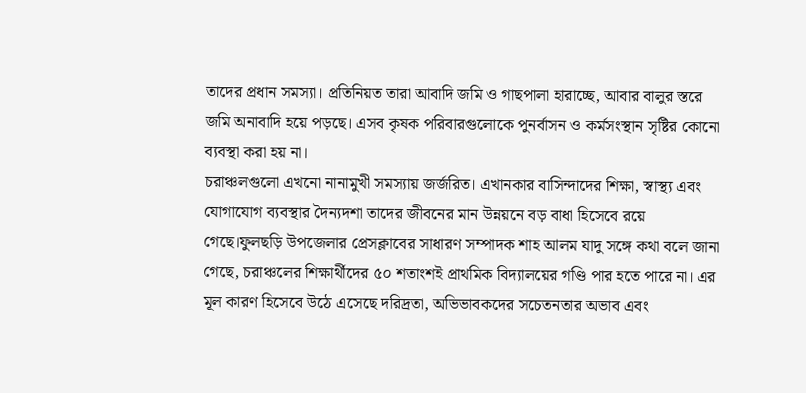তাদের প্রধান সমস্যা। প্রতিনিয়ত তারা আবাদি জমি ও গাছপালা হারাচ্ছে, আবার বালুর স্তরে জমি অনাবাদি হয়ে পড়ছে। এসব কৃষক পরিবারগুলোকে পুনর্বাসন ও কর্মসংস্থান সৃষ্টির কোনো ব্যবস্থা করা হয় না।
চরাঞ্চলগুলো এখনো নানামুখী সমস্যায় জর্জরিত। এখানকার বাসিন্দাদের শিক্ষা, স্বাস্থ্য এবং যোগাযোগ ব্যবস্থার দৈন্যদশা তাদের জীবনের মান উন্নয়নে বড় বাধা হিসেবে রয়ে গেছে।ফুলছড়ি উপজেলার প্রেসক্লাবের সাধারণ সম্পাদক শাহ আলম যাদু সঙ্গে কথা বলে জানা গেছে, চরাঞ্চলের শিক্ষার্থীদের ৫০ শতাংশই প্রাথমিক বিদ্যালয়ের গণ্ডি পার হতে পারে না। এর মূল কারণ হিসেবে উঠে এসেছে দরিদ্রতা, অভিভাবকদের সচেতনতার অভাব এবং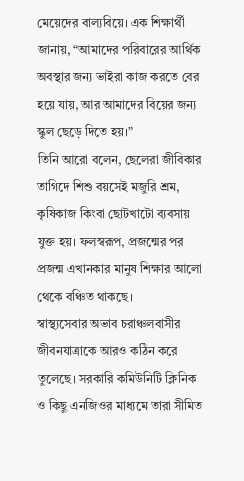মেয়েদের বাল্যবিয়ে। এক শিক্ষার্থী জানায়, “আমাদের পরিবারের আর্থিক অবস্থার জন্য ভাইরা কাজ করতে বের হয়ে যায়, আর আমাদের বিয়ের জন্য স্কুল ছেড়ে দিতে হয়।”
তিনি আরো বলেন, ছেলেরা জীবিকার তাগিদে শিশু বয়সেই মজুরি শ্রম, কৃষিকাজ কিংবা ছোটখাটো ব্যবসায় যুক্ত হয়। ফলস্বরূপ, প্রজন্মের পর প্রজন্ম এখানকার মানুষ শিক্ষার আলো থেকে বঞ্চিত থাকছে।
স্বাস্থ্যসেবার অভাব চরাঞ্চলবাসীর জীবনযাত্রাকে আরও কঠিন করে তুলেছে। সরকারি কমিউনিটি ক্লিনিক ও কিছু এনজিওর মাধ্যমে তারা সীমিত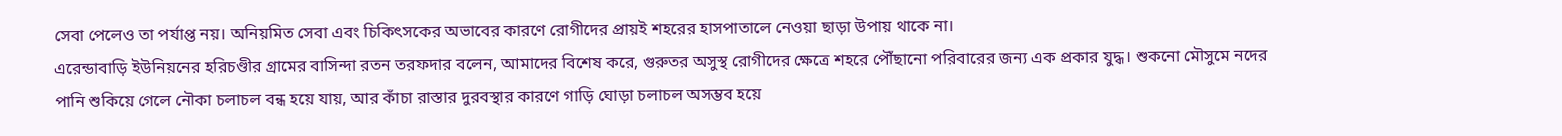সেবা পেলেও তা পর্যাপ্ত নয়। অনিয়মিত সেবা এবং চিকিৎসকের অভাবের কারণে রোগীদের প্রায়ই শহরের হাসপাতালে নেওয়া ছাড়া উপায় থাকে না।
এরেন্ডাবাড়ি ইউনিয়নের হরিচণ্ডীর গ্রামের বাসিন্দা রতন তরফদার বলেন, আমাদের বিশেষ করে, গুরুতর অসুস্থ রোগীদের ক্ষেত্রে শহরে পৌঁছানো পরিবারের জন্য এক প্রকার যুদ্ধ। শুকনো মৌসুমে নদের পানি শুকিয়ে গেলে নৌকা চলাচল বন্ধ হয়ে যায়, আর কাঁচা রাস্তার দুরবস্থার কারণে গাড়ি ঘোড়া চলাচল অসম্ভব হয়ে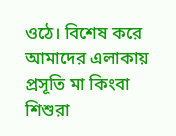ওঠে। বিশেষ করে আমাদের এলাকায় প্রসূতি মা কিংবা শিশুরা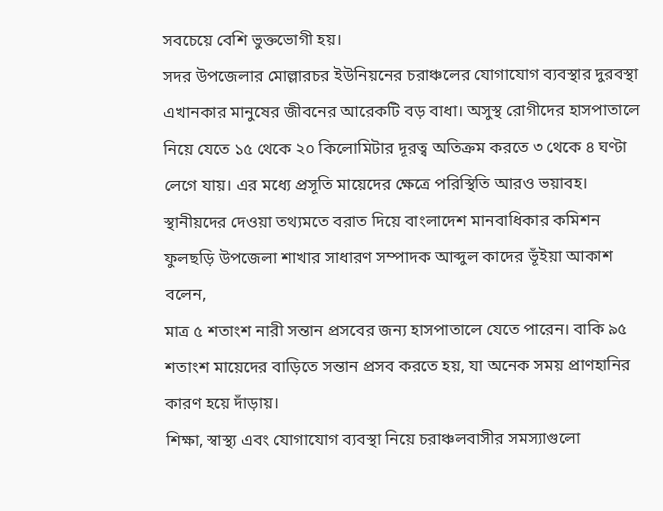সবচেয়ে বেশি ভুক্তভোগী হয়।
সদর উপজেলার মোল্লারচর ইউনিয়নের চরাঞ্চলের যোগাযোগ ব্যবস্থার দুরবস্থা এখানকার মানুষের জীবনের আরেকটি বড় বাধা। অসুস্থ রোগীদের হাসপাতালে নিয়ে যেতে ১৫ থেকে ২০ কিলোমিটার দূরত্ব অতিক্রম করতে ৩ থেকে ৪ ঘণ্টা লেগে যায়। এর মধ্যে প্রসূতি মায়েদের ক্ষেত্রে পরিস্থিতি আরও ভয়াবহ।
স্থানীয়দের দেওয়া তথ্যমতে বরাত দিয়ে বাংলাদেশ মানবাধিকার কমিশন ফুলছড়ি উপজেলা শাখার সাধারণ সম্পাদক আব্দুল কাদের ভূঁইয়া আকাশ বলেন,
মাত্র ৫ শতাংশ নারী সন্তান প্রসবের জন্য হাসপাতালে যেতে পারেন। বাকি ৯৫ শতাংশ মায়েদের বাড়িতে সন্তান প্রসব করতে হয়, যা অনেক সময় প্রাণহানির কারণ হয়ে দাঁড়ায়।
শিক্ষা, স্বাস্থ্য এবং যোগাযোগ ব্যবস্থা নিয়ে চরাঞ্চলবাসীর সমস্যাগুলো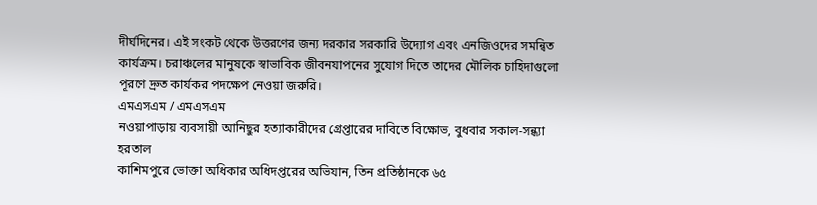দীর্ঘদিনের। এই সংকট থেকে উত্তরণের জন্য দরকার সরকারি উদ্যোগ এবং এনজিওদের সমন্বিত কার্যক্রম। চরাঞ্চলের মানুষকে স্বাভাবিক জীবনযাপনের সুযোগ দিতে তাদের মৌলিক চাহিদাগুলো পূরণে দ্রুত কার্যকর পদক্ষেপ নেওয়া জরুরি।
এমএসএম / এমএসএম
নওয়াপাড়ায় ব্যবসায়ী আনিছুর হত্যাকারীদের গ্রেপ্তারের দাবিতে বিক্ষোভ, বুধবার সকাল-সন্ধ্যা হরতাল
কাশিমপুরে ভোক্তা অধিকার অধিদপ্তরের অভিযান, তিন প্রতিষ্ঠানকে ৬৫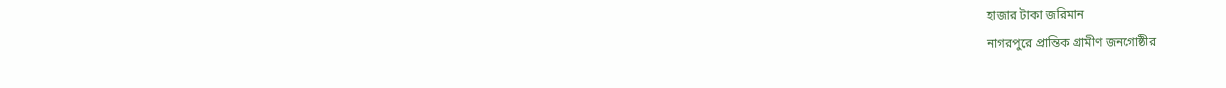হাজার টাকা জরিমান
নাগরপুরে প্রান্তিক গ্রামীণ জনগোষ্ঠীর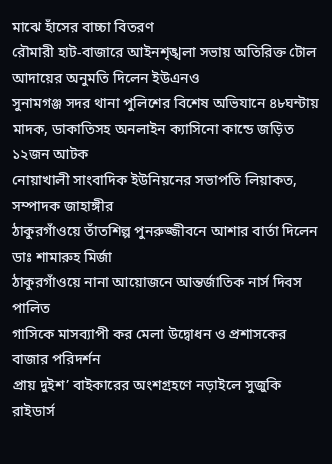মাঝে হাঁসের বাচ্চা বিতরণ
রৌমারী হাট-বাজারে আইনশৃঙ্খলা সভায় অতিরিক্ত টোল আদায়ের অনুমতি দিলেন ইউএনও
সুনামগঞ্জ সদর থানা পুলিশের বিশেষ অভিযানে ৪৮ঘন্টায় মাদক, ডাকাতিসহ অনলাইন ক্যাসিনো কান্ডে জড়িত ১২জন আটক
নোয়াখালী সাংবাদিক ইউনিয়নের সভাপতি লিয়াকত, সম্পাদক জাহাঙ্গীর
ঠাকুরগাঁওয়ে তাঁতশিল্প পুনরুজ্জীবনে আশার বার্তা দিলেন ডাঃ শামারুহ মির্জা
ঠাকুরগাঁওয়ে নানা আয়োজনে আন্তর্জাতিক নার্স দিবস পালিত
গাসিকে মাসব্যাপী কর মেলা উদ্বোধন ও প্রশাসকের বাজার পরিদর্শন
প্রায় দুইশ’ বাইকারের অংশগ্রহণে নড়াইলে সুজুকি রাইডার্স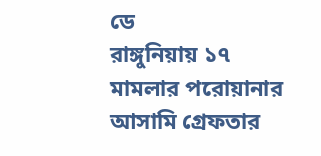ডে
রাঙ্গুনিয়ায় ১৭ মামলার পরোয়ানার আসামি গ্রেফতার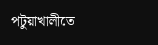পটুয়াখালীতে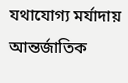যথাযোগ্য মর্যাদায় আন্তর্জাতিক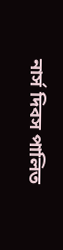নার্স দিবস পালিত